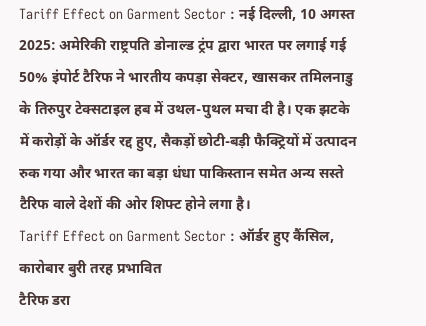Tariff Effect on Garment Sector : नई दिल्ली, 10 अगस्त 2025: अमेरिकी राष्ट्रपति डोनाल्ड ट्रंप द्वारा भारत पर लगाई गई 50% इंपोर्ट टैरिफ ने भारतीय कपड़ा सेक्टर, खासकर तमिलनाडु के तिरुपुर टेक्सटाइल हब में उथल-पुथल मचा दी है। एक झटके में करोड़ों के ऑर्डर रद्द हुए, सैकड़ों छोटी-बड़ी फैक्ट्रियों में उत्पादन रुक गया और भारत का बड़ा धंधा पाकिस्तान समेत अन्य सस्ते टैरिफ वाले देशों की ओर शिफ्ट होने लगा है।
Tariff Effect on Garment Sector : ऑर्डर हुए कैंसिल, कारोबार बुरी तरह प्रभावित
टैरिफ डरा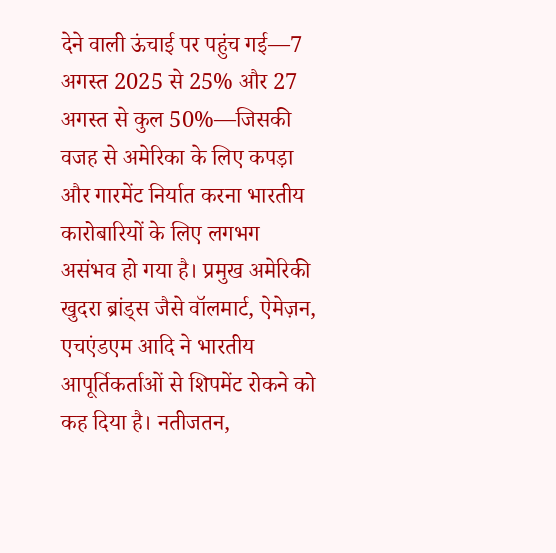देने वाली ऊंचाई पर पहुंच गई—7 अगस्त 2025 से 25% और 27 अगस्त से कुल 50%—जिसकी वजह से अमेरिका के लिए कपड़ा और गारमेंट निर्यात करना भारतीय कारोबारियों के लिए लगभग असंभव हो गया है। प्रमुख अमेरिकी खुदरा ब्रांड्स जैसे वॉलमार्ट, ऐमेज़न, एचएंडएम आदि ने भारतीय आपूर्तिकर्ताओं से शिपमेंट रोकने को कह दिया है। नतीजतन,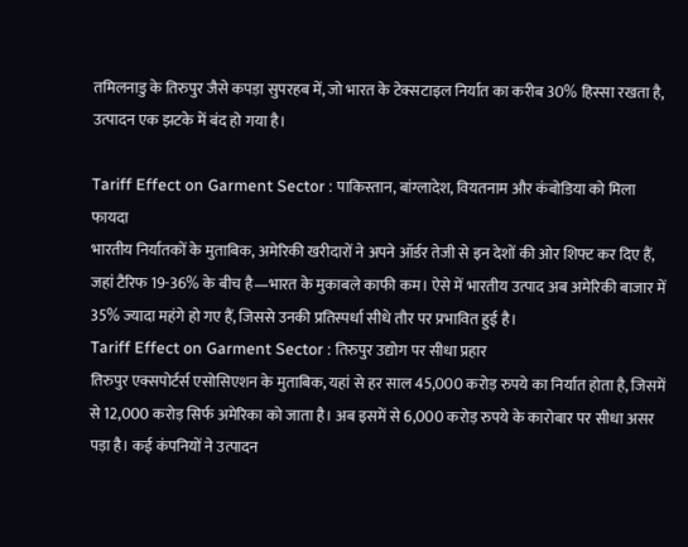तमिलनाडु के तिरुपुर जैसे कपड़ा सुपरहब में, जो भारत के टेक्सटाइल निर्यात का करीब 30% हिस्सा रखता है, उत्पादन एक झटके में बंद हो गया है।

Tariff Effect on Garment Sector : पाकिस्तान, बांग्लादेश, वियतनाम और कंबोडिया को मिला फायदा
भारतीय निर्यातकों के मुताबिक, अमेरिकी खरीदारों ने अपने ऑर्डर तेजी से इन देशों की ओर शिफ्ट कर दिए हैं, जहां टैरिफ 19-36% के बीच है—भारत के मुकाबले काफी कम। ऐसे में भारतीय उत्पाद अब अमेरिकी बाजार में 35% ज्यादा महंगे हो गए हैं, जिससे उनकी प्रतिस्पर्धा सीधे तौर पर प्रभावित हुई है।
Tariff Effect on Garment Sector : तिरुपुर उद्योग पर सीधा प्रहार
तिरुपुर एक्सपोर्टर्स एसोसिएशन के मुताबिक, यहां से हर साल 45,000 करोड़ रुपये का निर्यात होता है, जिसमें से 12,000 करोड़ सिर्फ अमेरिका को जाता है। अब इसमें से 6,000 करोड़ रुपये के कारोबार पर सीधा असर पड़ा है। कई कंपनियों ने उत्पादन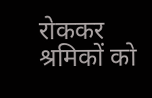रोककर श्रमिकों को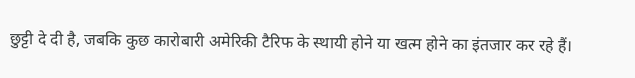छुट्टी दे दी है, जबकि कुछ कारोबारी अमेरिकी टैरिफ के स्थायी होने या खत्म होने का इंतजार कर रहे हैं।